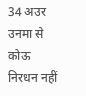34 अउर उनमा से कोऊ निरधन नहीं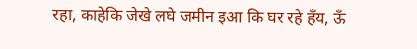रहा, काहेकि जेखे लघे जमीन इआ कि घर रहे हँय, ऊँ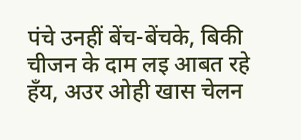पंचे उनहीं बेंच-बेंचके, बिकी चीजन के दाम लइ आबत रहे हँय, अउर ओही खास चेलन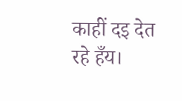काहीं दइ देत रहे हँय।